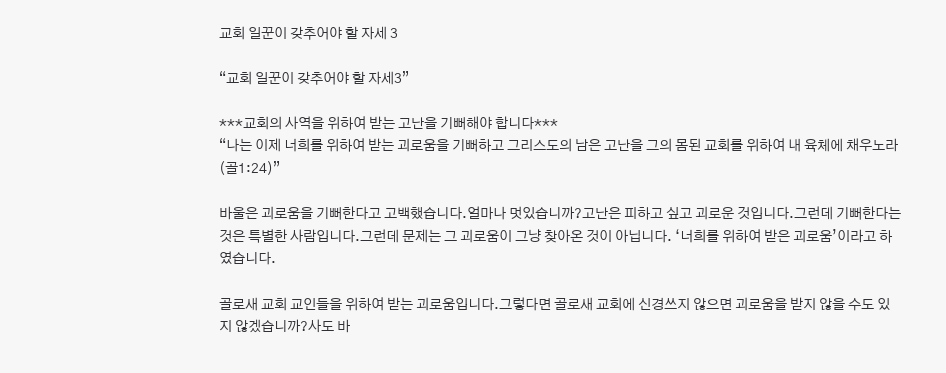교회 일꾼이 갖추어야 할 자세 3

“교회 일꾼이 갖추어야 할 자세3”

***교회의 사역을 위하여 받는 고난을 기뻐해야 합니다***
“나는 이제 너희를 위하여 받는 괴로움을 기뻐하고 그리스도의 남은 고난을 그의 몸된 교회를 위하여 내 육체에 채우노라(골1:24)”

바울은 괴로움을 기뻐한다고 고백했습니다.얼마나 멋있습니까?고난은 피하고 싶고 괴로운 것입니다.그런데 기뻐한다는 것은 특별한 사람입니다.그런데 문제는 그 괴로움이 그냥 찾아온 것이 아닙니다. ‘너희를 위하여 받은 괴로움’이라고 하였습니다.

골로새 교회 교인들을 위하여 받는 괴로움입니다.그렇다면 골로새 교회에 신경쓰지 않으면 괴로움을 받지 않을 수도 있지 않겠습니까?사도 바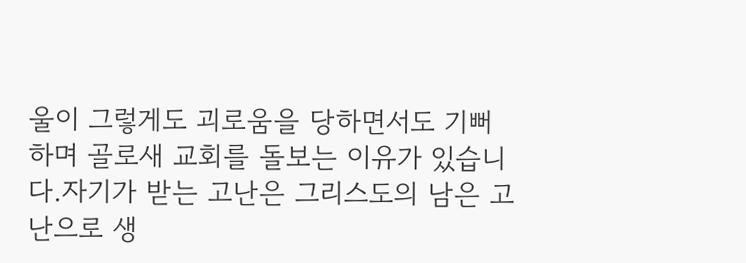울이 그렇게도 괴로움을 당하면서도 기뻐하며 골로새 교회를 돌보는 이유가 있습니다.자기가 받는 고난은 그리스도의 남은 고난으로 생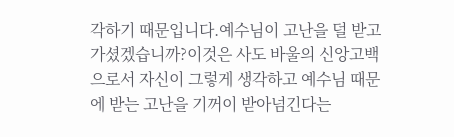각하기 때문입니다.예수님이 고난을 덜 받고 가셨겠습니까?이것은 사도 바울의 신앙고백으로서 자신이 그렇게 생각하고 예수님 때문에 받는 고난을 기꺼이 받아넘긴다는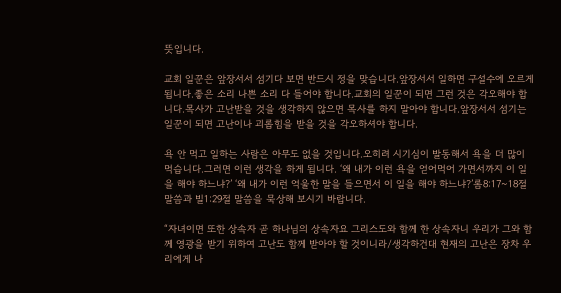뜻입니다.

교회 일꾼은 앞장서서 섬기다 보면 반드시 정을 맞습니다.앞장서서 일하면 구설수에 오르게 됩니다.좋은 소리 나쁜 소리 다 들어야 합니다.교회의 일꾼이 되면 그런 것은 각오해야 합니다.목사가 고난받을 것을 생각하지 않으면 목사를 하지 말아야 합니다.앞장서서 섬기는 일꾼이 되면 고난이나 괴롭힘을 받을 것을 각오하셔야 합니다.

욕 안 먹고 일하는 사람은 아무도 없을 것입니다.오히려 시기심이 발동해서 욕을 더 많이 먹습니다.그러면 이런 생각을 하게 됩니다. ‘왜 내가 이런 욕을 얻어먹어 가면서까지 이 일을 해야 하느냐?’ ‘왜 내가 이런 억울한 말을 들으면서 이 일을 해야 하느냐?’롬8:17~18절 말씀과 빌1:29절 말씀을 묵상해 보시기 바랍니다.

“자녀이면 또한 상속자 곧 하나님의 상속자요 그리스도와 함께 한 상속자니 우리가 그와 함께 영광을 받기 위하여 고난도 함께 받아야 할 것이니라/생각하건대 현재의 고난은 장차 우리에게 나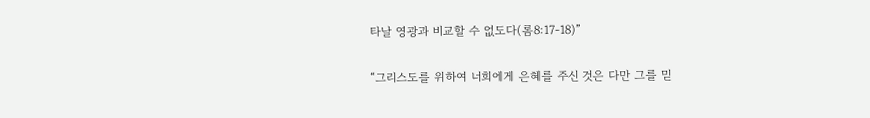타날 영광과 비교할 수 없도다(롬8:17-18)”

“그리스도를 위하여 너희에게 은혜를 주신 것은 다만 그를 믿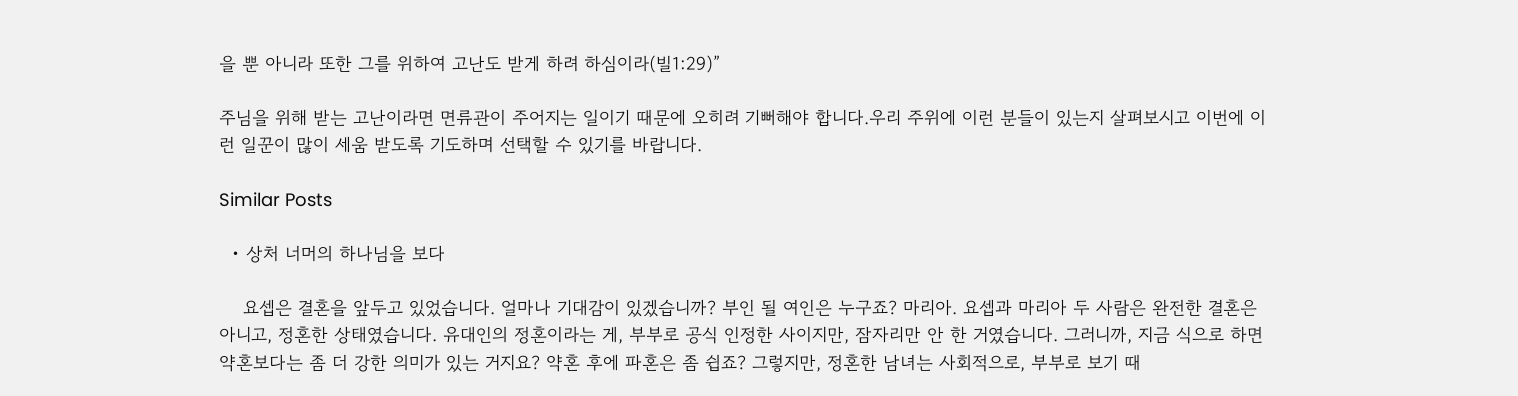을 뿐 아니라 또한 그를 위하여 고난도 받게 하려 하심이라(빌1:29)”

주님을 위해 받는 고난이라면 면류관이 주어지는 일이기 때문에 오히려 기뻐해야 합니다.우리 주위에 이런 분들이 있는지 살펴보시고 이번에 이런 일꾼이 많이 세움 받도록 기도하며 선택할 수 있기를 바랍니다.

Similar Posts

  • 상처 너머의 하나님을 보다

    요셉은 결혼을 앞두고 있었습니다. 얼마나 기대감이 있겠습니까? 부인 될 여인은 누구죠? 마리아. 요셉과 마리아 두 사람은 완전한 결혼은 아니고, 정혼한 상태였습니다. 유대인의 정혼이라는 게, 부부로 공식 인정한 사이지만, 잠자리만 안 한 거였습니다. 그러니까, 지금 식으로 하면 약혼보다는 좀 더 강한 의미가 있는 거지요? 약혼 후에 파혼은 좀 쉽죠? 그렇지만, 정혼한 남녀는 사회적으로, 부부로 보기 때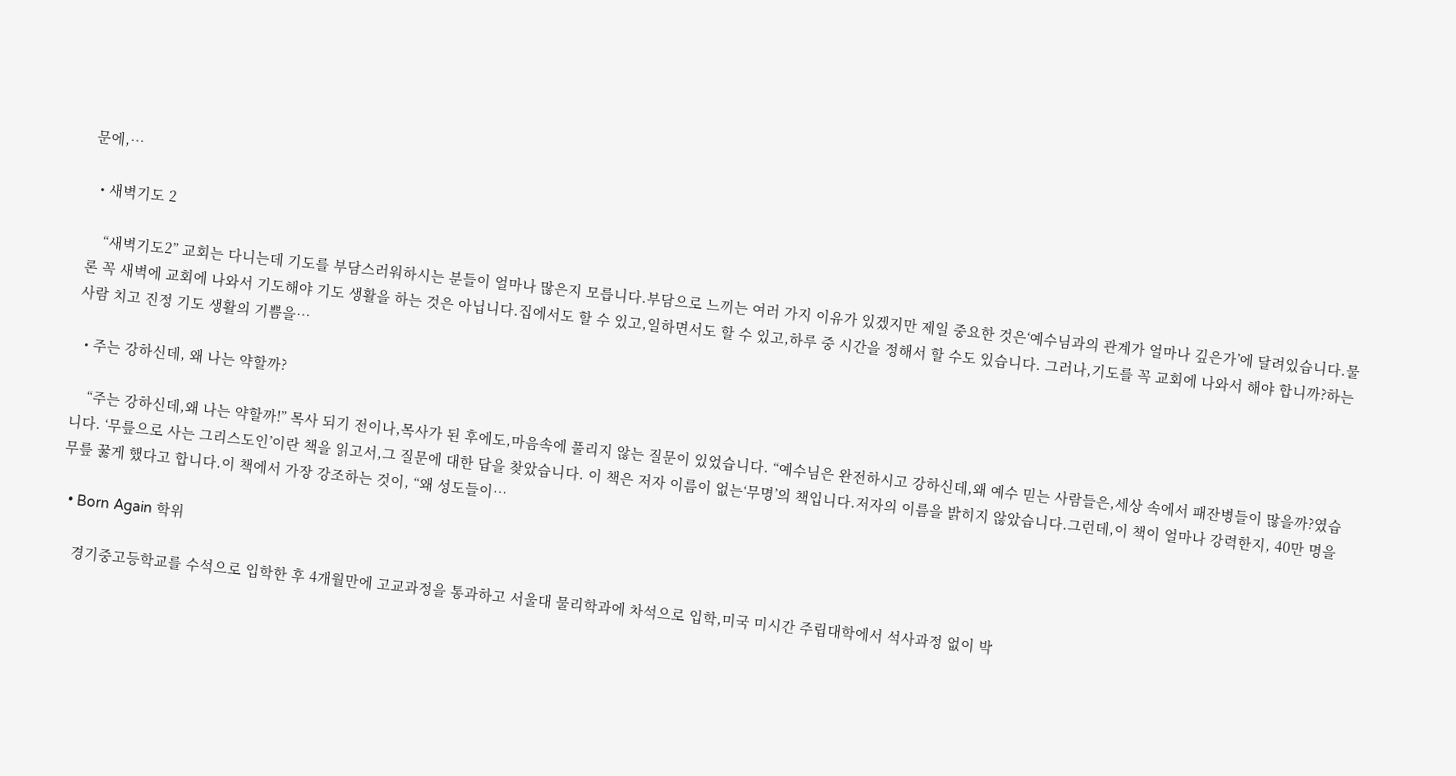문에,…

  • 새벽기도 2

    “새벽기도2” 교회는 다니는데 기도를 부담스러워하시는 분들이 얼마나 많은지 모릅니다.부담으로 느끼는 여러 가지 이유가 있겠지만 제일 중요한 것은‘예수님과의 관계가 얼마나 깊은가’에 달려있습니다.물론 꼭 새벽에 교회에 나와서 기도해야 기도 생활을 하는 것은 아닙니다.집에서도 할 수 있고,일하면서도 할 수 있고,하루 중 시간을 정해서 할 수도 있습니다. 그러나,기도를 꼭 교회에 나와서 해야 합니까?하는 사람 치고 진정 기도 생활의 기쁨을…

  • 주는 강하신데, 왜 나는 약할까?

    “주는 강하신데,왜 나는 약할까!” 목사 되기 전이나,목사가 된 후에도,마음속에 풀리지 않는 질문이 있었습니다. “예수님은 완전하시고 강하신데,왜 예수 믿는 사람들은,세상 속에서 패잔병들이 많을까?였습니다. ‘무릎으로 사는 그리스도인’이란 책을 읽고서,그 질문에 대한 답을 찾았습니다. 이 책은 저자 이름이 없는‘무명’의 책입니다.저자의 이름을 밝히지 않았습니다.그런데,이 책이 얼마나 강력한지, 40만 명을 무릎 꿇게 했다고 합니다.이 책에서 가장 강조하는 것이, “왜 성도들이…

  • Born Again 학위

    경기중고등학교를 수석으로 입학한 후 4개월만에 고교과정을 통과하고 서울대 물리학과에 차석으로 입학,미국 미시간 주립대학에서 석사과정 없이 박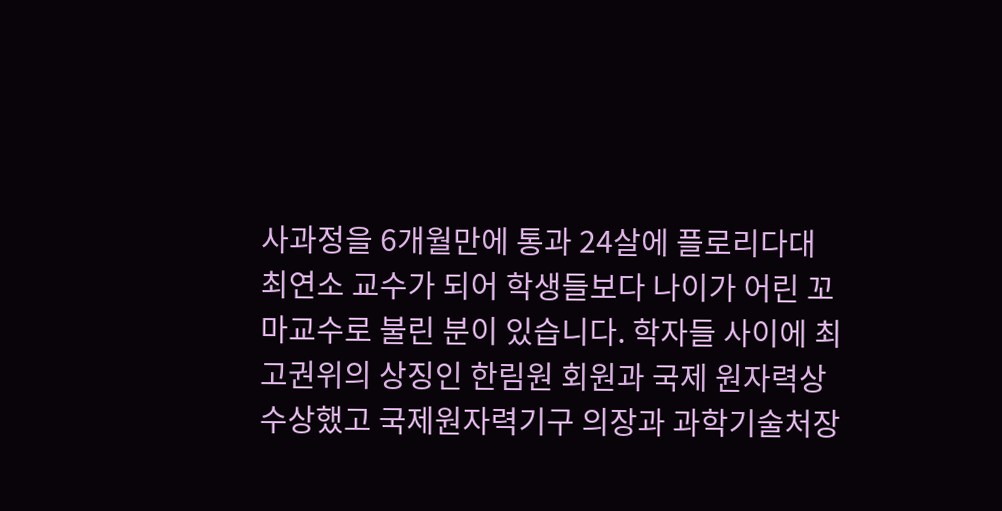사과정을 6개월만에 통과 24살에 플로리다대 최연소 교수가 되어 학생들보다 나이가 어린 꼬마교수로 불린 분이 있습니다. 학자들 사이에 최고권위의 상징인 한림원 회원과 국제 원자력상 수상했고 국제원자력기구 의장과 과학기술처장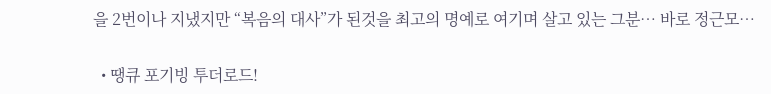을 2번이나 지냈지만 “복음의 대사”가 된것을 최고의 명예로 여기며 살고 있는 그분… 바로 정근모…

  • 땡큐 포기빙 투더로드!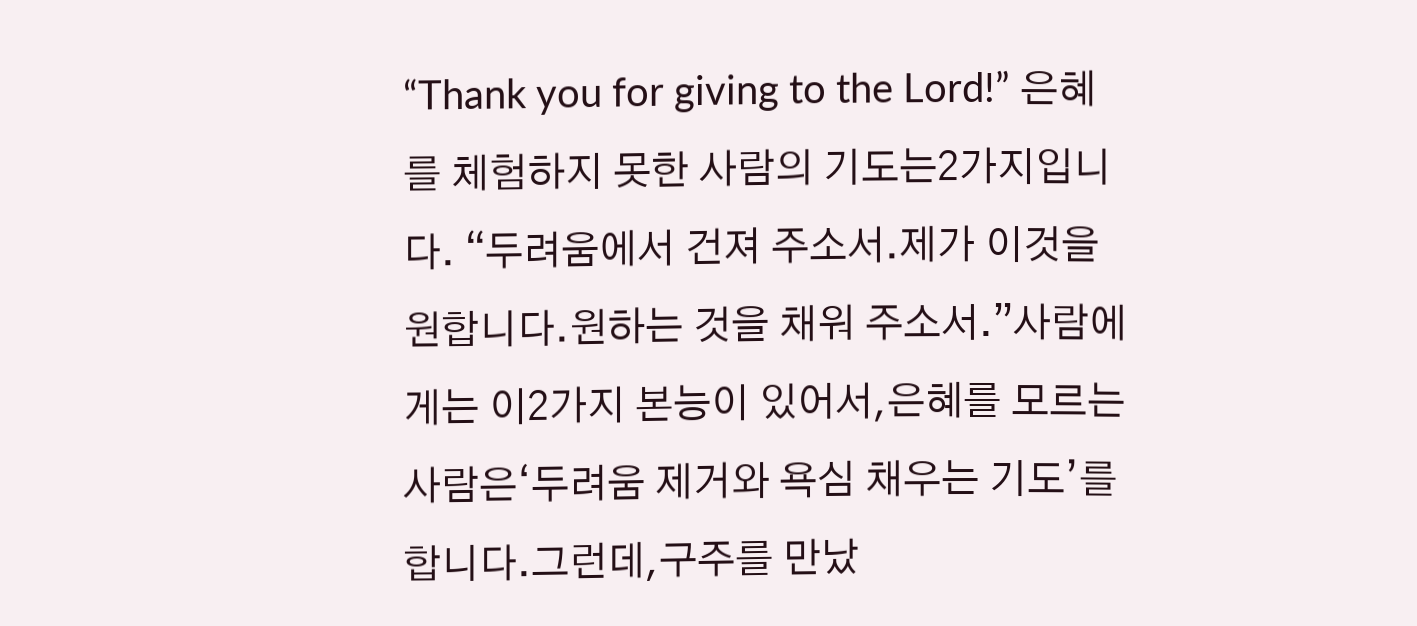“Thank you for giving to the Lord!” 은혜를 체험하지 못한 사람의 기도는2가지입니다. “두려움에서 건져 주소서.제가 이것을 원합니다.원하는 것을 채워 주소서.”사람에게는 이2가지 본능이 있어서,은혜를 모르는 사람은‘두려움 제거와 욕심 채우는 기도’를 합니다.그런데,구주를 만났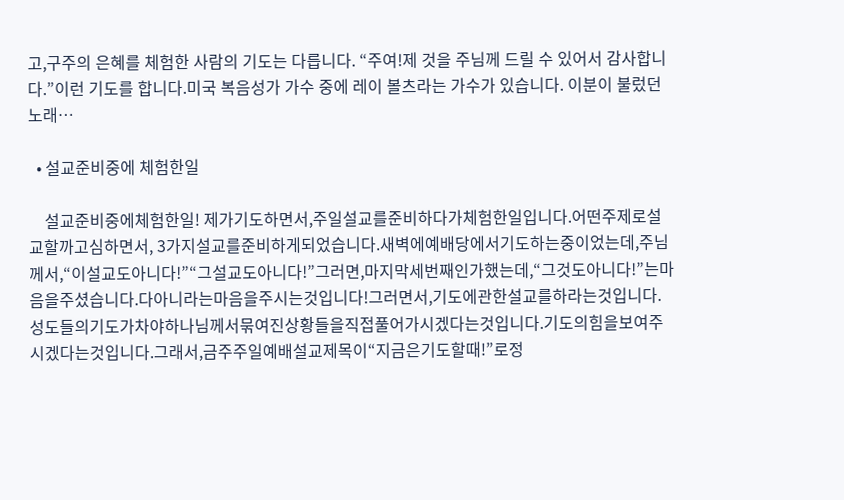고,구주의 은혜를 체험한 사람의 기도는 다릅니다. “주여!제 것을 주님께 드릴 수 있어서 감사합니다.”이런 기도를 합니다.미국 복음성가 가수 중에 레이 볼츠라는 가수가 있습니다. 이분이 불렀던 노래…

  • 설교준비중에 체험한일

    설교준비중에체험한일! 제가기도하면서,주일설교를준비하다가체험한일입니다.어떤주제로설교할까고심하면서, 3가지설교를준비하게되었습니다.새벽에예배당에서기도하는중이었는데,주님께서,“이설교도아니다!”“그설교도아니다!”그러면,마지막세번째인가했는데,“그것도아니다!”는마음을주셨습니다.다아니라는마음을주시는것입니다!그러면서,기도에관한설교를하라는것입니다.성도들의기도가차야하나님께서묶여진상황들을직접풀어가시겠다는것입니다.기도의힘을보여주시겠다는것입니다.그래서,금주주일예배설교제목이“지금은기도할때!”로정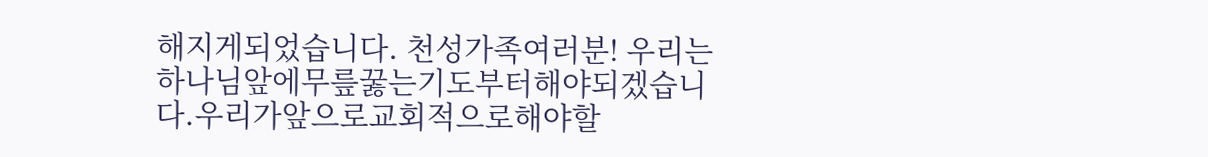해지게되었습니다. 천성가족여러분! 우리는하나님앞에무릎꿇는기도부터해야되겠습니다.우리가앞으로교회적으로해야할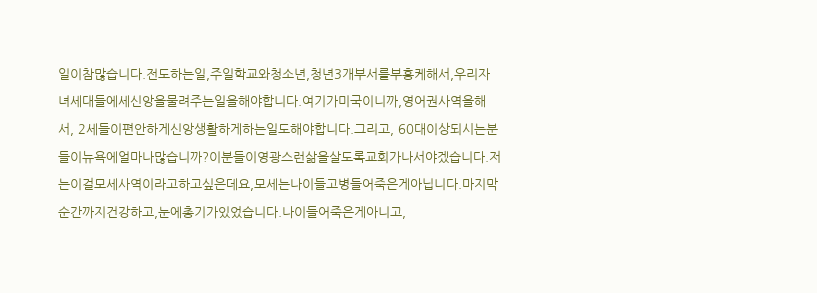일이참많습니다.전도하는일,주일학교와청소년,청년3개부서를부흥케해서,우리자녀세대들에세신앙을물려주는일을해야합니다.여기가미국이니까,영어권사역을해서, 2세들이편안하게신앙생활하게하는일도해야합니다.그리고, 60대이상되시는분들이뉴욕에얼마나많습니까?이분들이영광스런삶을살도록교회가나서야겠습니다.저는이걸모세사역이라고하고싶은데요,모세는나이들고병들어죽은게아닙니다.마지막순간까지건강하고,눈에총기가있었습니다.나이들어죽은게아니고,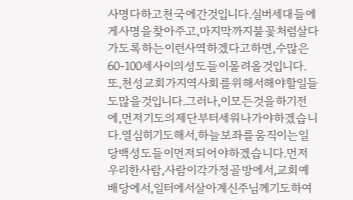사명다하고천국에간것입니다.실버세대들에게사명을찾아주고,마지막까지불꽃처럼살다가도록하는이런사역하겠다고하면,수많은60-100세사이의성도들이몰려올것입니다.또,천성교회가지역사회를위해서해야할일들도많을것입니다.그러나,이모든것을하기전에,먼저기도의제단부터세워나가야하겠습니다.열심히기도해서,하늘보좌를움직이는일당백성도들이먼저되어야하겠습니다.먼저우리한사람,사람이각가정골방에서,교회예배당에서,일터에서살아계신주님께기도하여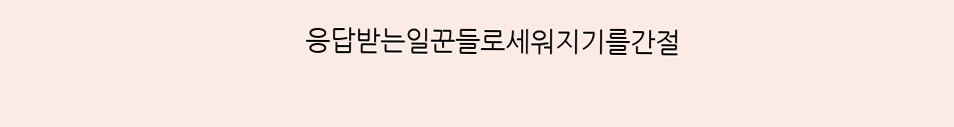응답받는일꾼들로세워지기를간절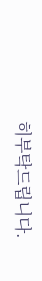히부탁드립니다.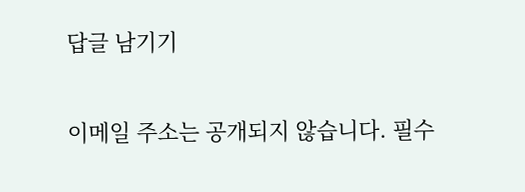답글 남기기

이메일 주소는 공개되지 않습니다. 필수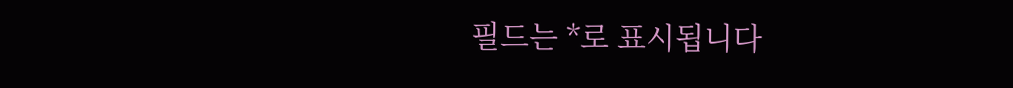필드는 *로 표시됩니다